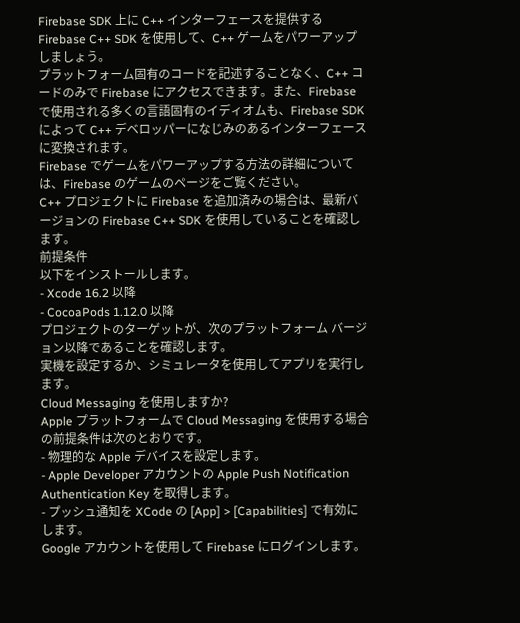Firebase SDK 上に C++ インターフェースを提供する Firebase C++ SDK を使用して、C++ ゲームをパワーアップしましょう。
プラットフォーム固有のコードを記述することなく、C++ コードのみで Firebase にアクセスできます。また、Firebase で使用される多くの言語固有のイディオムも、Firebase SDK によって C++ デベロッパーになじみのあるインターフェースに変換されます。
Firebase でゲームをパワーアップする方法の詳細については、Firebase のゲームのページをご覧ください。
C++ プロジェクトに Firebase を追加済みの場合は、最新バージョンの Firebase C++ SDK を使用していることを確認します。
前提条件
以下をインストールします。
- Xcode 16.2 以降
- CocoaPods 1.12.0 以降
プロジェクトのターゲットが、次のプラットフォーム バージョン以降であることを確認します。
実機を設定するか、シミュレータを使用してアプリを実行します。
Cloud Messaging を使用しますか?
Apple プラットフォームで Cloud Messaging を使用する場合の前提条件は次のとおりです。
- 物理的な Apple デバイスを設定します。
- Apple Developer アカウントの Apple Push Notification Authentication Key を取得します。
- プッシュ通知を XCode の [App] > [Capabilities] で有効にします。
Google アカウントを使用して Firebase にログインします。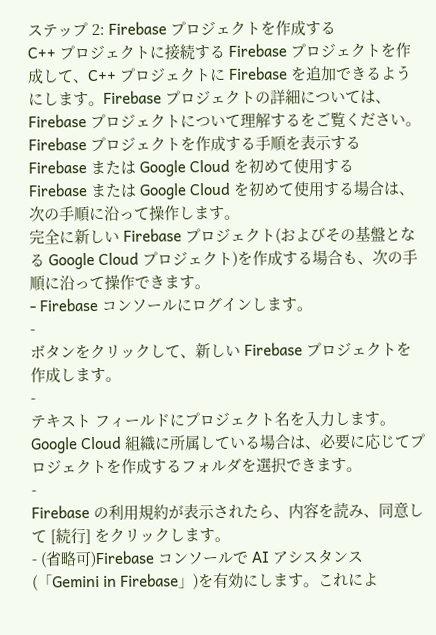ステップ 2: Firebase プロジェクトを作成する
C++ プロジェクトに接続する Firebase プロジェクトを作成して、C++ プロジェクトに Firebase を追加できるようにします。Firebase プロジェクトの詳細については、Firebase プロジェクトについて理解するをご覧ください。
Firebase プロジェクトを作成する手順を表示する
Firebase または Google Cloud を初めて使用する
Firebase または Google Cloud を初めて使用する場合は、次の手順に沿って操作します。
完全に新しい Firebase プロジェクト(およびその基盤となる Google Cloud プロジェクト)を作成する場合も、次の手順に沿って操作できます。
- Firebase コンソールにログインします。
-
ボタンをクリックして、新しい Firebase プロジェクトを作成します。
-
テキスト フィールドにプロジェクト名を入力します。
Google Cloud 組織に所属している場合は、必要に応じてプロジェクトを作成するフォルダを選択できます。
-
Firebase の利用規約が表示されたら、内容を読み、同意して [続行] をクリックします。
- (省略可)Firebase コンソールで AI アシスタンス(「Gemini in Firebase」)を有効にします。これによ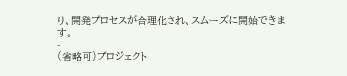り、開発プロセスが合理化され、スムーズに開始できます。
-
(省略可)プロジェクト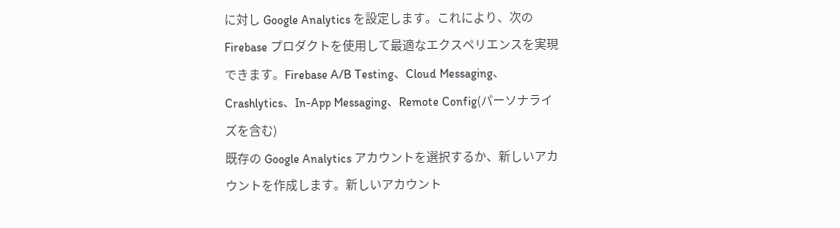に対し Google Analytics を設定します。これにより、次の Firebase プロダクトを使用して最適なエクスペリエンスを実現できます。Firebase A/B Testing、Cloud Messaging、Crashlytics、In-App Messaging、Remote Config(パーソナライズを含む)
既存の Google Analytics アカウントを選択するか、新しいアカウントを作成します。新しいアカウント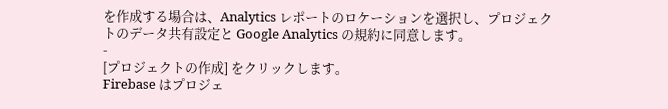を作成する場合は、Analytics レポートのロケーションを選択し、プロジェクトのデータ共有設定と Google Analytics の規約に同意します。
-
[プロジェクトの作成] をクリックします。
Firebase はプロジェ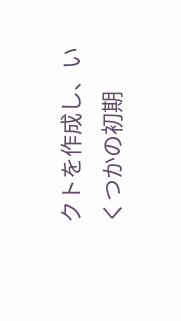クトを作成し、いくつかの初期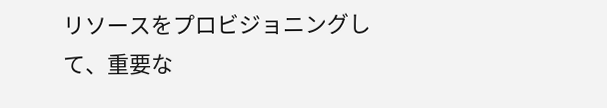リソースをプロビジョニングして、重要な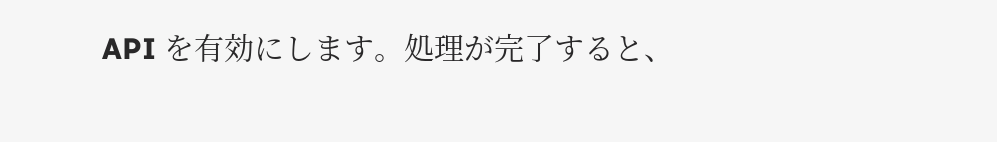API を有効にします。処理が完了すると、